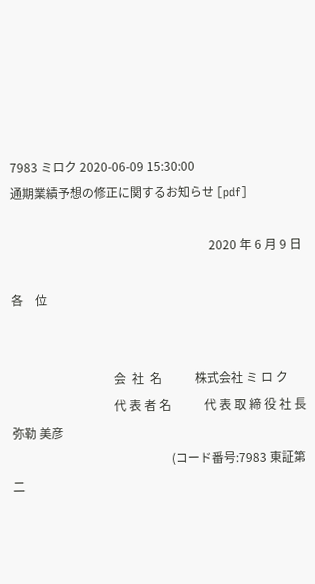7983 ミロク 2020-06-09 15:30:00
通期業績予想の修正に関するお知らせ [pdf]

                                                                  2020 年 6 月 9 日

各    位


                                  会  社  名           株式会社 ミ ロ ク
                                  代 表 者 名           代 表 取 締 役 社 長 弥勒 美彦
                                                     (コード番号:7983 東証第二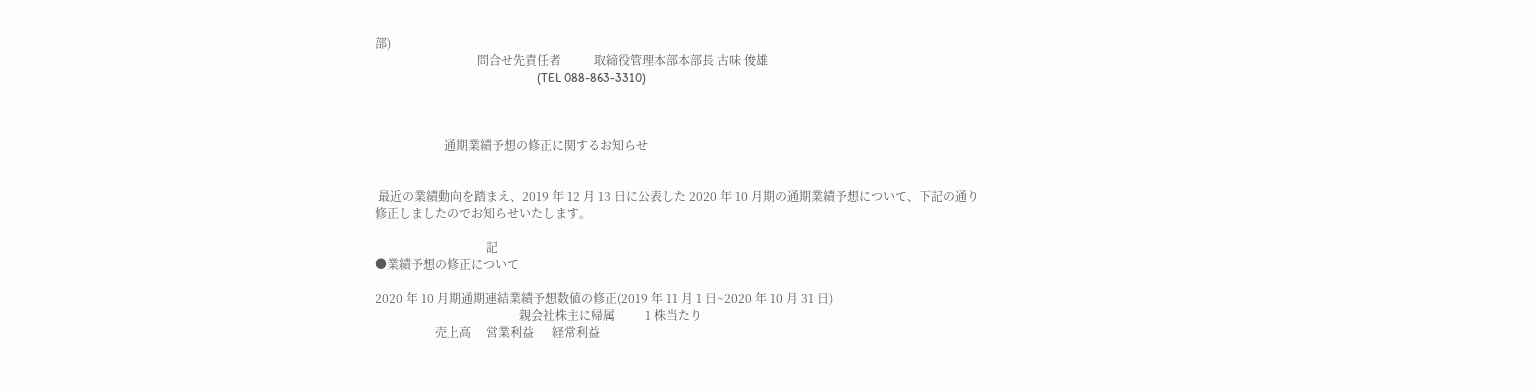部)
                                  問合せ先責任者           取締役管理本部本部長 古味 俊雄
                                                      (TEL 088-863-3310)



                       通期業績予想の修正に関するお知らせ


 最近の業績動向を踏まえ、2019 年 12 月 13 日に公表した 2020 年 10 月期の通期業績予想について、下記の通り
修正しましたのでお知らせいたします。

                                     記
●業績予想の修正について

2020 年 10 月期通期連結業績予想数値の修正(2019 年 11 月 1 日~2020 年 10 月 31 日)
                                                親会社株主に帰属          1 株当たり
                    売上高     営業利益      経常利益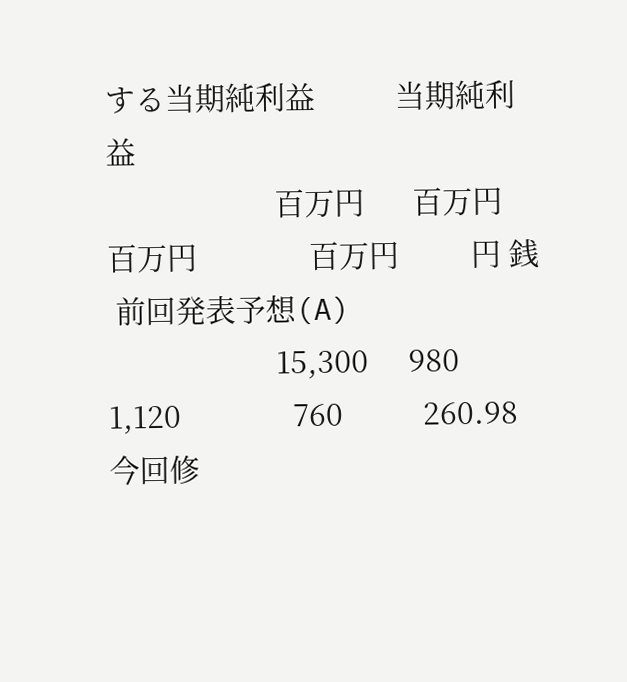する当期純利益          当期純利益
                     百万円      百万円        百万円              百万円         円 銭
 前回発表予想(A)
                     15,300     980      1,120              760          260.98
今回修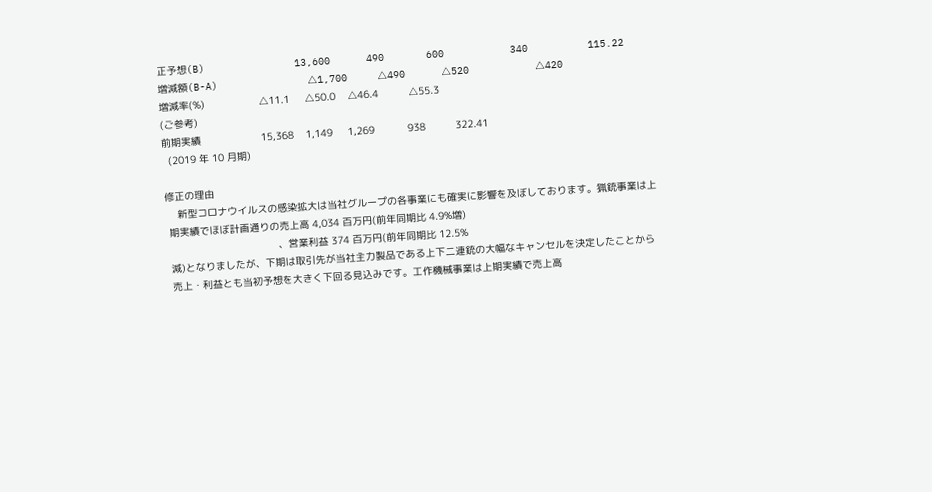正予想(B)               13,600      490       600           340          115.22
増減額(B-A)               △1,700     △490      △520           △420
増減率(%)                  △11.1     △50.0    △46.4          △55.3
(ご参考)
前期実績                    15,368    1,149     1,269           938          322.41
  (2019 年 10 月期)

修正の理由
    新型コロナウイルスの感染拡大は当社グループの各事業にも確実に影響を及ぼしております。猟銃事業は上
 期実績でほぼ計画通りの売上高 4,034 百万円(前年同期比 4.9%増)
                                     、営業利益 374 百万円(前年同期比 12.5%
 減)となりましたが、下期は取引先が当社主力製品である上下二連銃の大幅なキャンセルを決定したことから
 売上・利益とも当初予想を大きく下回る見込みです。工作機械事業は上期実績で売上高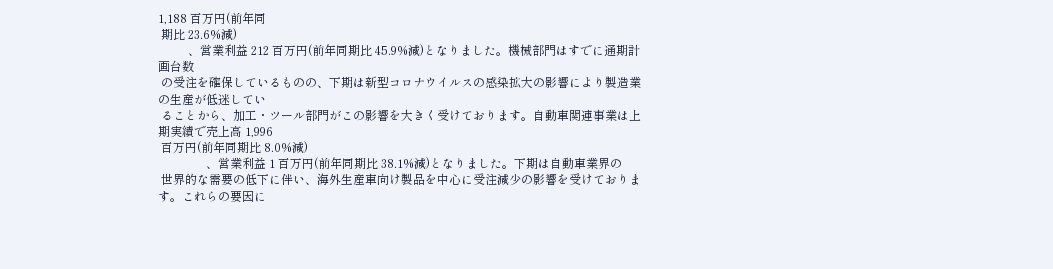1,188 百万円(前年同
 期比 23.6%減)
          、営業利益 212 百万円(前年同期比 45.9%減)となりました。機械部門はすでに通期計画台数
 の受注を確保しているものの、下期は新型コロナウイルスの感染拡大の影響により製造業の生産が低迷してい
 ることから、加工・ツール部門がこの影響を大きく受けております。自動車関連事業は上期実績で売上高 1,996
 百万円(前年同期比 8.0%減)
                、営業利益 1 百万円(前年同期比 38.1%減)となりました。下期は自動車業界の
 世界的な需要の低下に伴い、海外生産車向け製品を中心に受注減少の影響を受けております。これらの要因に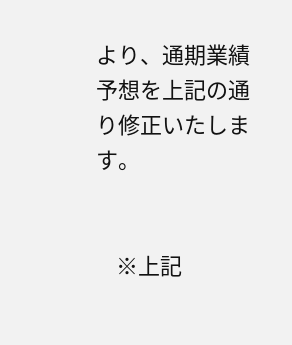より、通期業績予想を上記の通り修正いたします。


    ※上記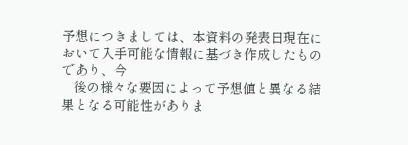予想につきましては、本資料の発表日現在において入手可能な情報に基づき作成したものであり、今
    後の様々な要因によって予想値と異なる結果となる可能性がありま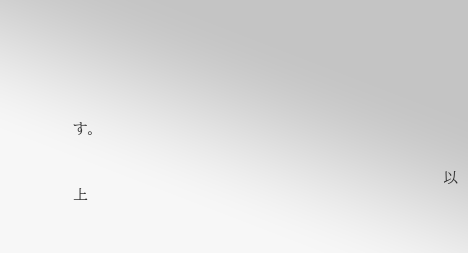す。


                                                                          以 上